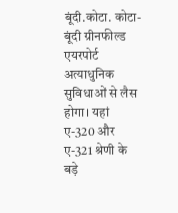बूंदी.कोटा. कोटा-बूंदी ग्रीनफील्ड एयरपोर्ट अत्याधुनिक सुविधाओं से लैस होगा। यहां ए-320 और ए-321 श्रेणी के बड़े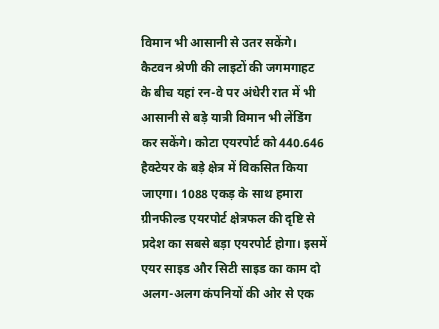विमान भी आसानी से उतर सकेंगे। कैटवन श्रेणी की लाइटों की जगमगाहट के बीच यहां रन-वे पर अंधेरी रात में भी आसानी से बड़े यात्री विमान भी लेंडिंग कर सकेंगे। कोटा एयरपोर्ट को 440.646 हैक्टेयर के बड़े क्षेत्र में विकसित किया जाएगा। 1088 एकड़ के साथ हमारा ग्रीनफील्ड एयरपोर्ट क्षेत्रफल की दृष्टि से प्रदेश का सबसे बड़ा एयरपोर्ट होगा। इसमें एयर साइड और सिटी साइड का काम दो अलग-अलग कंपनियों की ओर से एक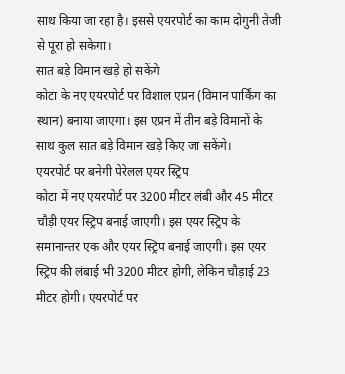साथ किया जा रहा है। इससे एयरपोर्ट का काम दोगुनी तेजी से पूरा हो सकेगा।
सात बड़े विमान खड़े हो सकेंगे
कोटा के नए एयरपोर्ट पर विशाल एप्रन (विमान पार्किंग का स्थान) बनाया जाएगा। इस एप्रन में तीन बड़े विमानों के साथ कुल सात बड़े विमान खड़े किए जा सकेंगे।
एयरपोर्ट पर बनेगी पेरेलल एयर स्ट्रिप
कोटा में नए एयरपोर्ट पर 3200 मीटर लंबी और 45 मीटर चौड़ी एयर स्ट्रिप बनाई जाएगी। इस एयर स्ट्रिप के समानान्तर एक और एयर स्ट्रिप बनाई जाएगी। इस एयर स्ट्रिप की लंबाई भी 3200 मीटर होगी, लेकिन चौड़ाई 23 मीटर होगी। एयरपोर्ट पर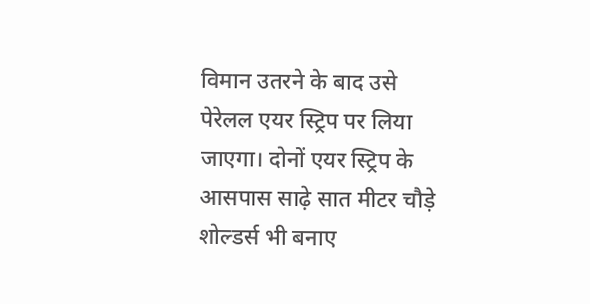विमान उतरने के बाद उसे पेरेलल एयर स्ट्रिप पर लिया जाएगा। दोनों एयर स्ट्रिप के आसपास साढ़े सात मीटर चौड़े शोल्डर्स भी बनाए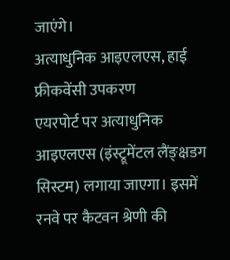जाएंगे।
अत्याधुनिक आइएलएस, हाई फ्रीकवेंसी उपकरण
एयरपोर्ट पर अत्याधुनिक आइएलएस (इंस्ट्रूमेंटल लैंङ्क्षडग सिस्टम) लगाया जाएगा। इसमें रनवे पर कैटवन श्रेणी की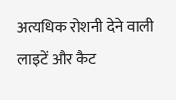अत्यधिक रोशनी देने वाली लाइटें और कैट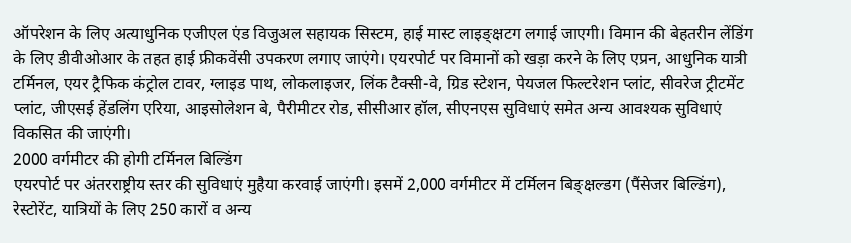ऑपरेशन के लिए अत्याधुनिक एजीएल एंड विजुअल सहायक सिस्टम, हाई मास्ट लाइङ्क्षटग लगाई जाएगी। विमान की बेहतरीन लेंडिंग के लिए डीवीओआर के तहत हाई फ्रीकवेंसी उपकरण लगाए जाएंगे। एयरपोर्ट पर विमानों को खड़ा करने के लिए एप्रन, आधुनिक यात्री टर्मिनल, एयर ट्रैफिक कंट्रोल टावर, ग्लाइड पाथ, लोकलाइजर, लिंक टैक्सी-वे, ग्रिड स्टेशन, पेयजल फिल्टरेशन प्लांट, सीवरेज ट्रीटमेंट प्लांट, जीएसई हेंडलिंग एरिया, आइसोलेशन बे, पैरीमीटर रोड, सीसीआर हॉल, सीएनएस सुविधाएं समेत अन्य आवश्यक सुविधाएं विकसित की जाएंगी।
2000 वर्गमीटर की होगी टर्मिनल बिल्डिंग
एयरपोर्ट पर अंतरराष्ट्रीय स्तर की सुविधाएं मुहैया करवाई जाएंगी। इसमें 2,000 वर्गमीटर में टर्मिलन बिङ्क्षल्डग (पैंसेजर बिल्डिंग), रेस्टोरेंट, यात्रियों के लिए 250 कारों व अन्य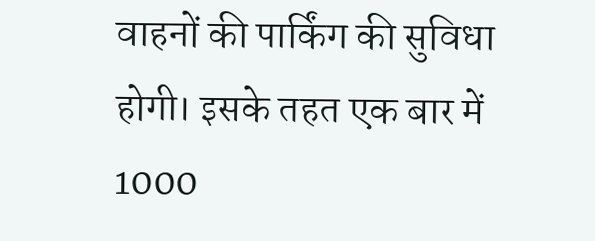वाहनों की पार्किंग की सुविधा होगी। इसके तहत एक बार में 1000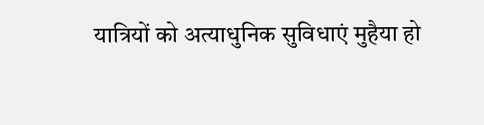यात्रियों को अत्याधुनिक सुविधाएं मुहैया हो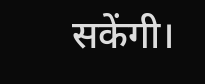सकेंगी।